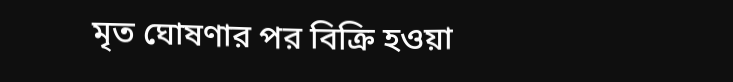মৃত ঘোষণার পর বিক্রি হওয়া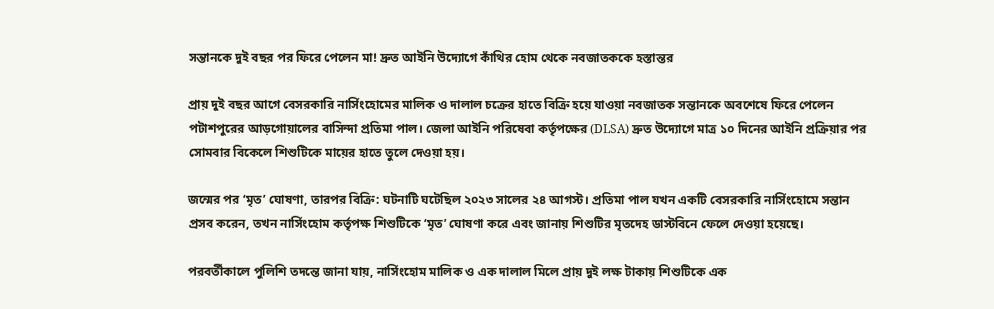সন্তানকে দুই বছর পর ফিরে পেলেন মা! দ্রুত আইনি উদ্যোগে কাঁথির হোম থেকে নবজাতককে হস্তান্তর

প্রায় দুই বছর আগে বেসরকারি নার্সিংহোমের মালিক ও দালাল চক্রের হাতে বিক্রি হয়ে যাওয়া নবজাতক সন্তানকে অবশেষে ফিরে পেলেন পটাশপুরের আড়গোয়ালের বাসিন্দা প্রতিমা পাল। জেলা আইনি পরিষেবা কর্তৃপক্ষের (DLSA) দ্রুত উদ্যোগে মাত্র ১০ দিনের আইনি প্রক্রিয়ার পর সোমবার বিকেলে শিশুটিকে মায়ের হাতে তুলে দেওয়া হয়।

জন্মের পর ‘মৃত’ ঘোষণা, তারপর বিক্রি: ঘটনাটি ঘটেছিল ২০২৩ সালের ২৪ আগস্ট। প্রতিমা পাল যখন একটি বেসরকারি নার্সিংহোমে সন্তান প্রসব করেন, তখন নার্সিংহোম কর্তৃপক্ষ শিশুটিকে ‘মৃত’ ঘোষণা করে এবং জানায় শিশুটির মৃতদেহ ডাস্টবিনে ফেলে দেওয়া হয়েছে।

পরবর্তীকালে পুলিশি তদন্তে জানা যায়, নার্সিংহোম মালিক ও এক দালাল মিলে প্রায় দুই লক্ষ টাকায় শিশুটিকে এক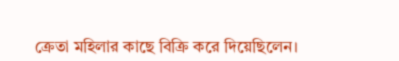ক্রেতা মহিলার কাছে বিক্রি করে দিয়েছিলেন।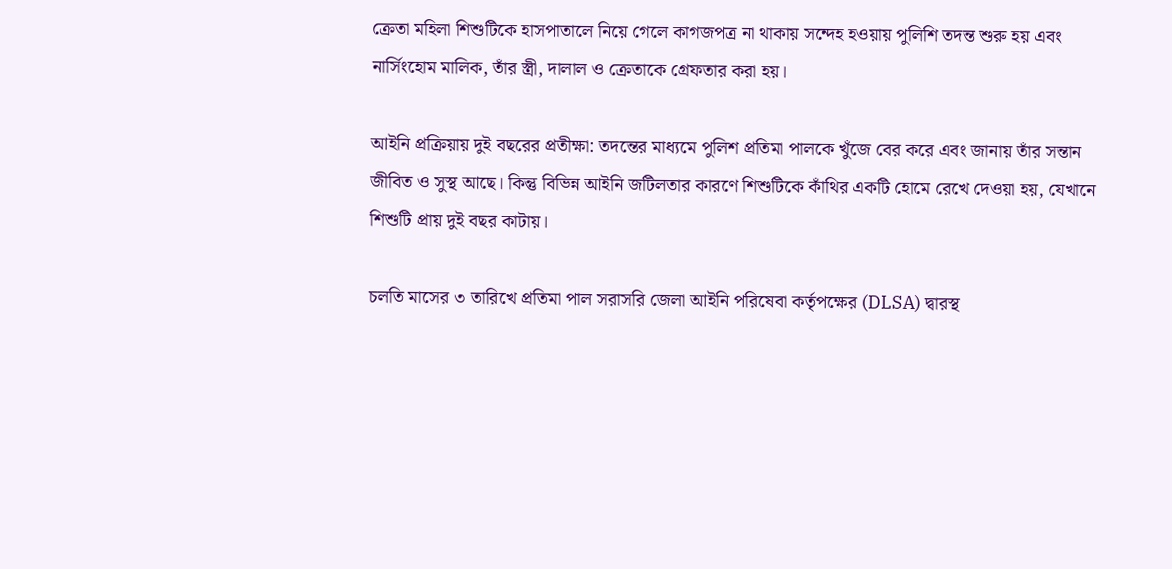ক্রেতা মহিলা শিশুটিকে হাসপাতালে নিয়ে গেলে কাগজপত্র না থাকায় সন্দেহ হওয়ায় পুলিশি তদন্ত শুরু হয় এবং নার্সিংহোম মালিক, তাঁর স্ত্রী, দালাল ও ক্রেতাকে গ্রেফতার করা হয়।

আইনি প্রক্রিয়ায় দুই বছরের প্রতীক্ষা: তদন্তের মাধ্যমে পুলিশ প্রতিমা পালকে খুঁজে বের করে এবং জানায় তাঁর সন্তান জীবিত ও সুস্থ আছে। কিন্তু বিভিন্ন আইনি জটিলতার কারণে শিশুটিকে কাঁথির একটি হোমে রেখে দেওয়া হয়, যেখানে শিশুটি প্রায় দুই বছর কাটায়।

চলতি মাসের ৩ তারিখে প্রতিমা পাল সরাসরি জেলা আইনি পরিষেবা কর্তৃপক্ষের (DLSA) দ্বারস্থ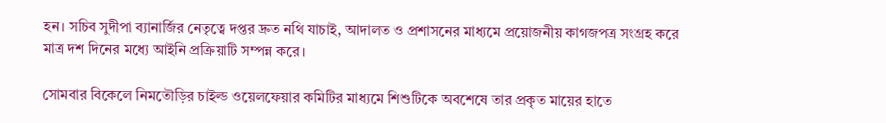হন। সচিব সুদীপা ব্যানার্জির নেতৃত্বে দপ্তর দ্রুত নথি যাচাই, আদালত ও প্রশাসনের মাধ্যমে প্রয়োজনীয় কাগজপত্র সংগ্রহ করে মাত্র দশ দিনের মধ্যে আইনি প্রক্রিয়াটি সম্পন্ন করে।

সোমবার বিকেলে নিমতৌড়ির চাইল্ড ওয়েলফেয়ার কমিটির মাধ্যমে শিশুটিকে অবশেষে তার প্রকৃত মায়ের হাতে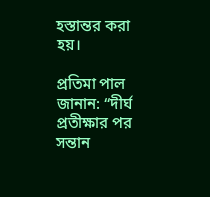হস্তান্তর করা হয়।

প্রতিমা পাল জানান: “দীর্ঘ প্রতীক্ষার পর সন্তান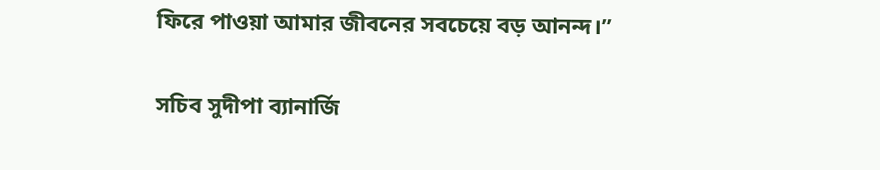ফিরে পাওয়া আমার জীবনের সবচেয়ে বড় আনন্দ।”

সচিব সুদীপা ব্যানার্জি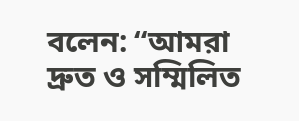বলেন: “আমরা দ্রুত ও সম্মিলিত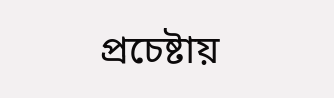প্রচেষ্টায়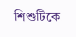শিশুটিকে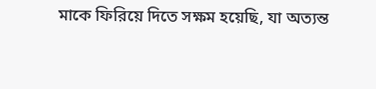মাকে ফিরিয়ে দিতে সক্ষম হয়েছি, যা অত্যন্ত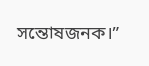সন্তোষজনক।”